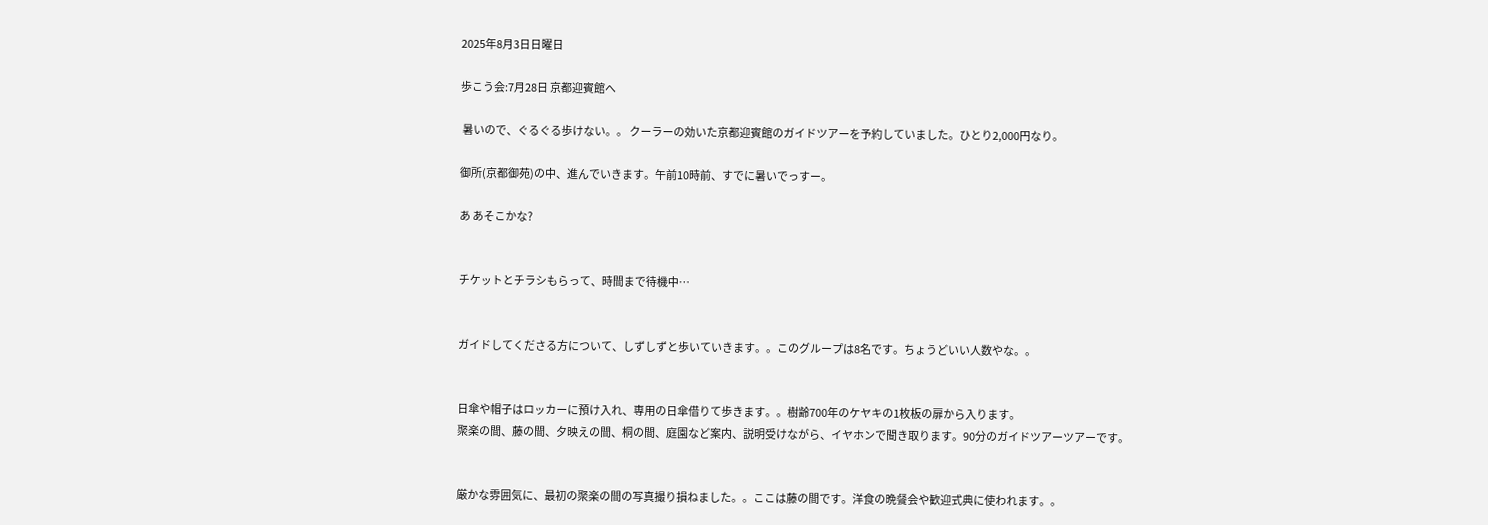2025年8月3日日曜日

歩こう会:7月28日 京都迎賓館へ

 暑いので、ぐるぐる歩けない。。 クーラーの効いた京都迎賓館のガイドツアーを予約していました。ひとり2,000円なり。

御所(京都御苑)の中、進んでいきます。午前10時前、すでに暑いでっすー。

あ あそこかな?


チケットとチラシもらって、時間まで待機中…


ガイドしてくださる方について、しずしずと歩いていきます。。このグループは8名です。ちょうどいい人数やな。。


日傘や帽子はロッカーに預け入れ、専用の日傘借りて歩きます。。樹齢700年のケヤキの1枚板の扉から入ります。
聚楽の間、藤の間、夕映えの間、桐の間、庭園など案内、説明受けながら、イヤホンで聞き取ります。90分のガイドツアーツアーです。


厳かな雰囲気に、最初の聚楽の間の写真撮り損ねました。。ここは藤の間です。洋食の晩餐会や歓迎式典に使われます。。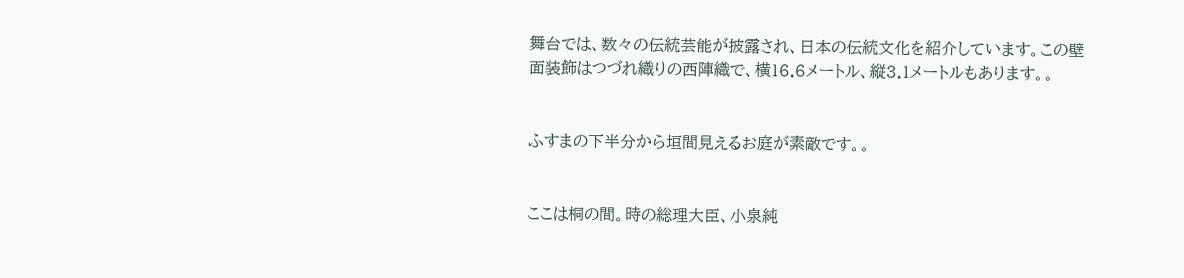舞台では、数々の伝統芸能が披露され、日本の伝統文化を紹介しています。この壁面装飾はつづれ織りの西陣織で、横16.6メートル、縦3.1メートルもあります。。


ふすまの下半分から垣間見えるお庭が素敵です。。


ここは桐の間。時の総理大臣、小泉純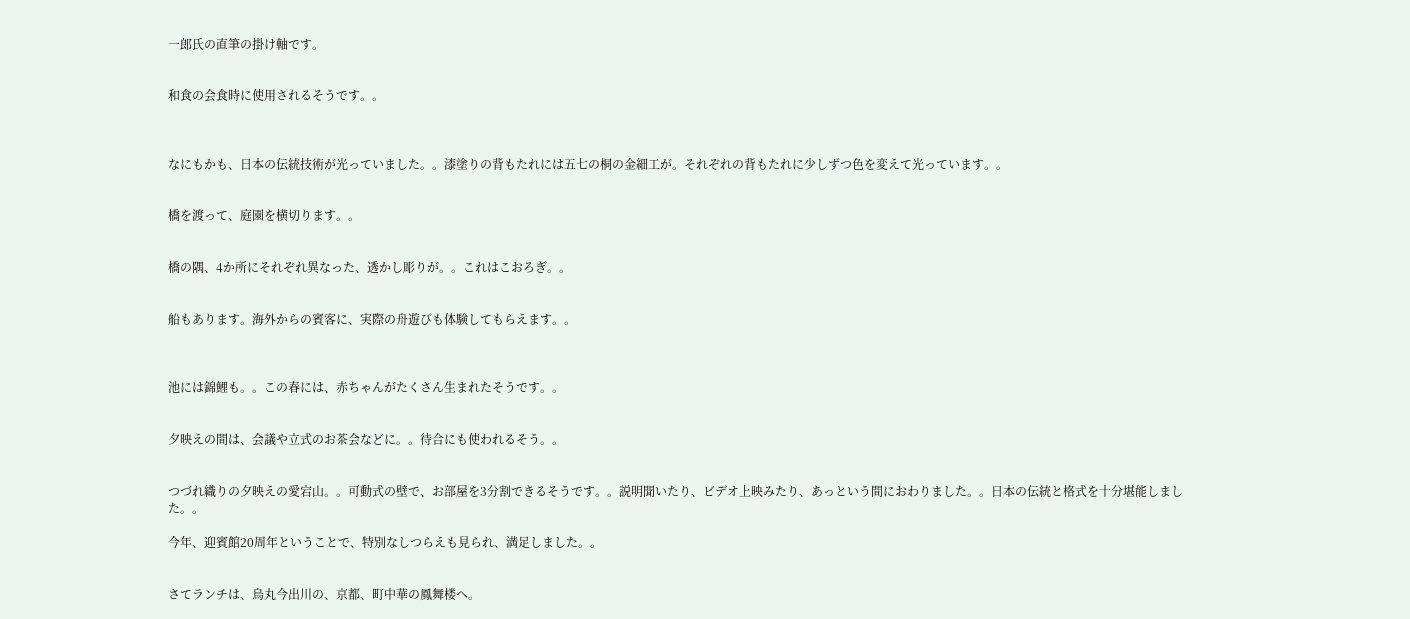一郎氏の直筆の掛け軸です。


和食の会食時に使用されるそうです。。



なにもかも、日本の伝統技術が光っていました。。漆塗りの背もたれには五七の桐の金細工が。それぞれの背もたれに少しずつ色を変えて光っています。。


橋を渡って、庭園を横切ります。。


橋の隅、4か所にそれぞれ異なった、透かし彫りが。。これはこおろぎ。。


船もあります。海外からの賓客に、実際の舟遊びも体験してもらえます。。



池には錦鯉も。。この春には、赤ちゃんがたくさん生まれたそうです。。


夕映えの間は、会議や立式のお茶会などに。。待合にも使われるそう。。


つづれ織りの夕映えの愛宕山。。可動式の壁で、お部屋を3分割できるそうです。。説明聞いたり、ビデオ上映みたり、あっという間におわりました。。日本の伝統と格式を十分堪能しました。。

今年、迎賓館20周年ということで、特別なしつらえも見られ、満足しました。。


さてランチは、烏丸今出川の、京都、町中華の鳳舞楼へ。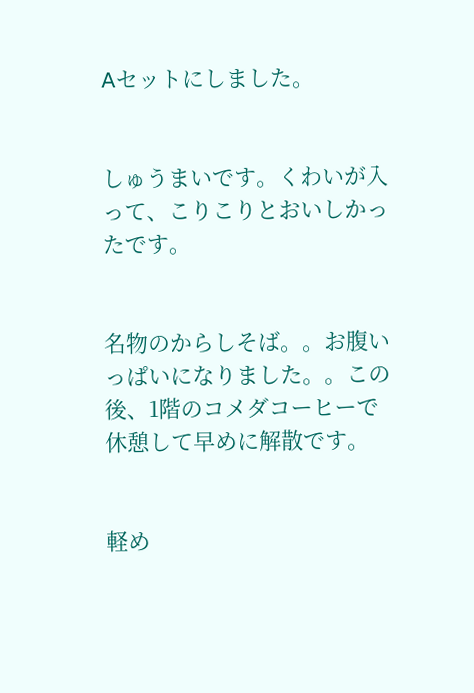Aセットにしました。


しゅうまいです。くわいが入って、こりこりとおいしかったです。


名物のからしそば。。お腹いっぱいになりました。。この後、1階のコメダコーヒーで休憩して早めに解散です。


軽め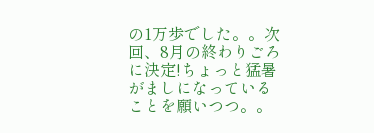の1万歩でした。。次回、8月の終わりごろに決定!ちょっと猛暑がましになっていることを願いつつ。。